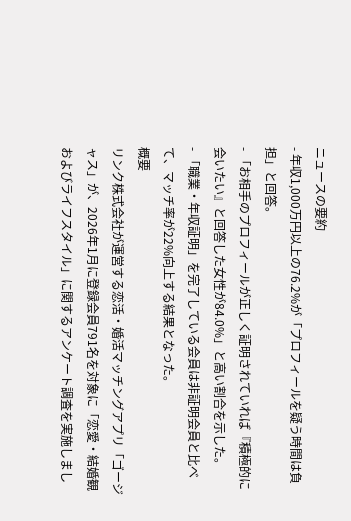ニュースの要約
- 年収1,000万円以上の76.2%が「プロフィールを疑う時間は負担」と回答。
- 「お相手のプロフィールが正しく証明されていれば『積極的に会いたい』と回答した女性が84.0%」と高い割合を示した。
- 「職業・年収証明」を完了している会員は非証明会員と比べて、マッチ率が22%向上する結果となった。
概要
リンク株式会社が運営する恋活・婚活マッチングアプリ「ゴージャス」が、2026年1月に登録会員791名を対象に「恋愛・結婚観およびライフスタイル」に関するアンケート調査を実施しまし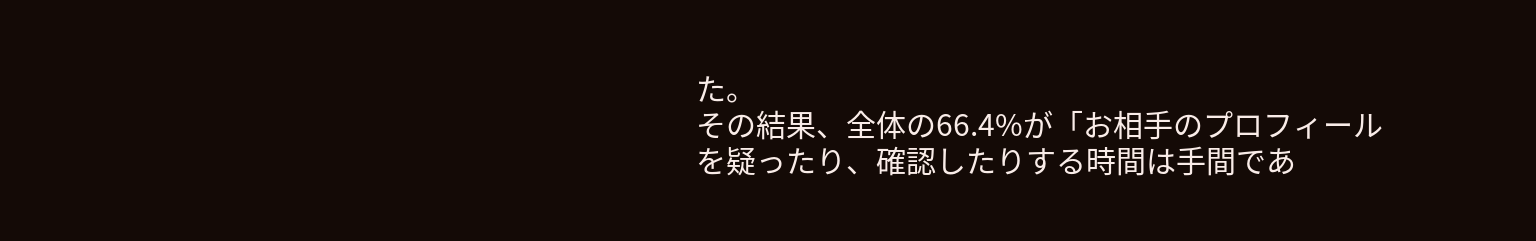た。
その結果、全体の66.4%が「お相手のプロフィールを疑ったり、確認したりする時間は手間であ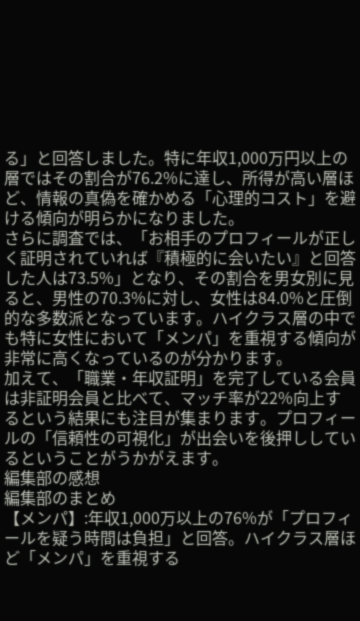る」と回答しました。特に年収1,000万円以上の層ではその割合が76.2%に達し、所得が高い層ほど、情報の真偽を確かめる「心理的コスト」を避ける傾向が明らかになりました。
さらに調査では、「お相手のプロフィールが正しく証明されていれば『積極的に会いたい』と回答した人は73.5%」となり、その割合を男女別に見ると、男性の70.3%に対し、女性は84.0%と圧倒的な多数派となっています。ハイクラス層の中でも特に女性において「メンパ」を重視する傾向が非常に高くなっているのが分かります。
加えて、「職業・年収証明」を完了している会員は非証明会員と比べて、マッチ率が22%向上するという結果にも注目が集まります。プロフィールの「信頼性の可視化」が出会いを後押ししているということがうかがえます。
編集部の感想
編集部のまとめ
【メンパ】:年収1,000万以上の76%が「プロフィールを疑う時間は負担」と回答。ハイクラス層ほど「メンパ」を重視する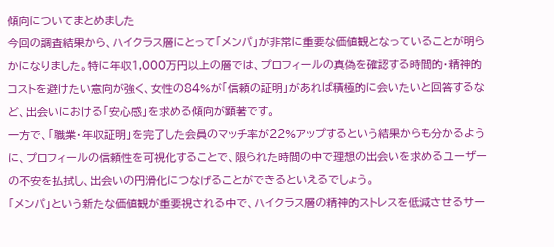傾向についてまとめました
今回の調査結果から、ハイクラス層にとって「メンパ」が非常に重要な価値観となっていることが明らかになりました。特に年収1,000万円以上の層では、プロフィールの真偽を確認する時間的・精神的コストを避けたい意向が強く、女性の84%が「信頼の証明」があれば積極的に会いたいと回答するなど、出会いにおける「安心感」を求める傾向が顕著です。
一方で、「職業・年収証明」を完了した会員のマッチ率が22%アップするという結果からも分かるように、プロフィールの信頼性を可視化することで、限られた時間の中で理想の出会いを求めるユーザーの不安を払拭し、出会いの円滑化につなげることができるといえるでしょう。
「メンパ」という新たな価値観が重要視される中で、ハイクラス層の精神的ストレスを低減させるサー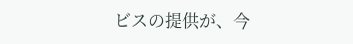ビスの提供が、今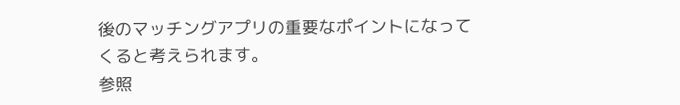後のマッチングアプリの重要なポイントになってくると考えられます。
参照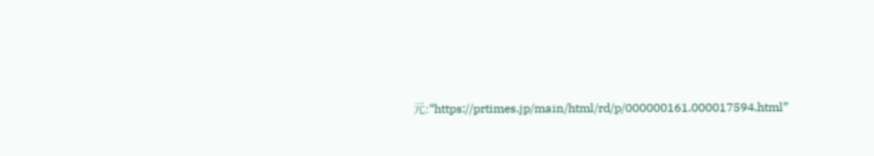元:“https://prtimes.jp/main/html/rd/p/000000161.000017594.html”